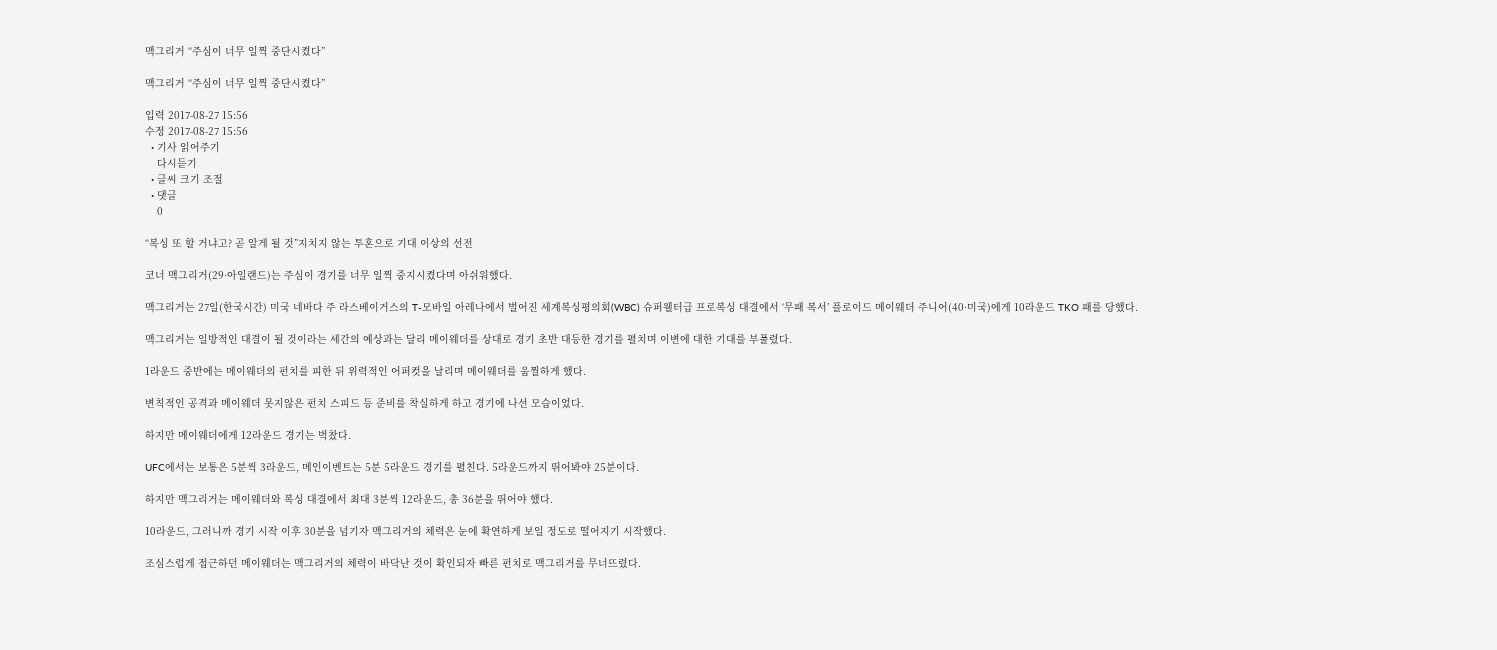맥그리거 “주심이 너무 일찍 중단시켰다”

맥그리거 “주심이 너무 일찍 중단시켰다”

입력 2017-08-27 15:56
수정 2017-08-27 15:56
  • 기사 읽어주기
    다시듣기
  • 글씨 크기 조절
  • 댓글
    0

“복싱 또 할 거냐고? 곧 알게 될 것”지치지 않는 투혼으로 기대 이상의 선전

코너 맥그리거(29·아일랜드)는 주심이 경기를 너무 일찍 중지시켰다며 아쉬워했다.

맥그리거는 27일(한국시간) 미국 네바다 주 라스베이거스의 T-모바일 아레나에서 벌어진 세계복싱평의회(WBC) 슈퍼웰터급 프로복싱 대결에서 ‘무패 복서’ 플로이드 메이웨더 주니어(40·미국)에게 10라운드 TKO 패를 당했다.

맥그리거는 일방적인 대결이 될 것이라는 세간의 예상과는 달리 메이웨더를 상대로 경기 초반 대등한 경기를 펼치며 이변에 대한 기대를 부풀렸다.

1라운드 중반에는 메이웨더의 펀치를 피한 뒤 위력적인 어퍼컷을 날리며 메이웨더를 움찔하게 했다.

변칙적인 공격과 메이웨더 못지않은 펀치 스피드 등 준비를 착실하게 하고 경기에 나선 모습이었다.

하지만 메이웨더에게 12라운드 경기는 벅찼다.

UFC에서는 보통은 5분씩 3라운드, 메인이벤트는 5분 5라운드 경기를 펼친다. 5라운드까지 뛰어봐야 25분이다.

하지만 맥그리거는 메이웨더와 복싱 대결에서 최대 3분씩 12라운드, 총 36분을 뛰어야 했다.

10라운드, 그러니까 경기 시작 이후 30분을 넘기자 맥그리거의 체력은 눈에 확연하게 보일 정도로 떨어지기 시작했다.

조심스럽게 접근하던 메이웨더는 맥그리거의 체력이 바닥난 것이 확인되자 빠른 펀치로 맥그리거를 무너뜨렸다.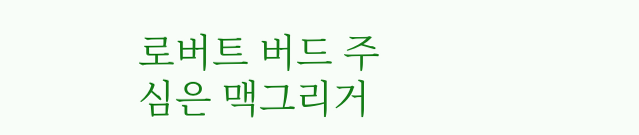로버트 버드 주심은 맥그리거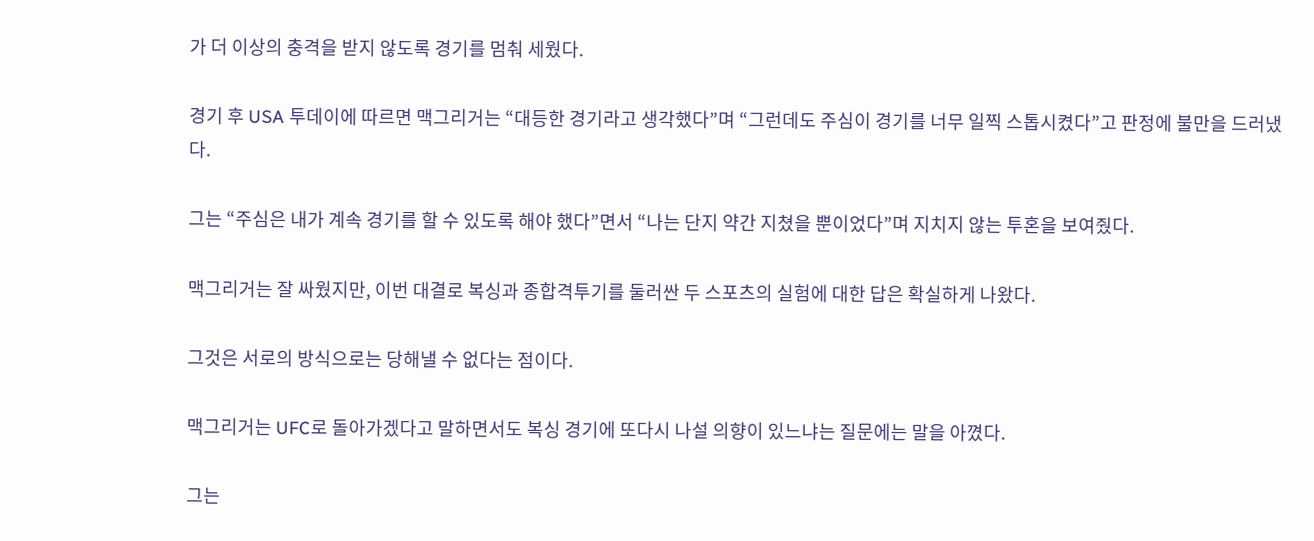가 더 이상의 충격을 받지 않도록 경기를 멈춰 세웠다.

경기 후 USA 투데이에 따르면 맥그리거는 “대등한 경기라고 생각했다”며 “그런데도 주심이 경기를 너무 일찍 스톱시켰다”고 판정에 불만을 드러냈다.

그는 “주심은 내가 계속 경기를 할 수 있도록 해야 했다”면서 “나는 단지 약간 지쳤을 뿐이었다”며 지치지 않는 투혼을 보여줬다.

맥그리거는 잘 싸웠지만, 이번 대결로 복싱과 종합격투기를 둘러싼 두 스포츠의 실험에 대한 답은 확실하게 나왔다.

그것은 서로의 방식으로는 당해낼 수 없다는 점이다.

맥그리거는 UFC로 돌아가겠다고 말하면서도 복싱 경기에 또다시 나설 의향이 있느냐는 질문에는 말을 아꼈다.

그는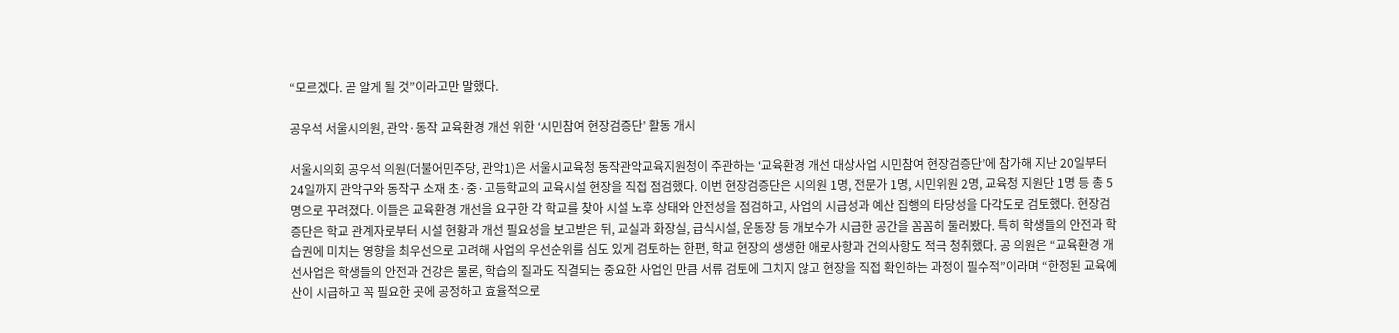“모르겠다. 곧 알게 될 것”이라고만 말했다.

공우석 서울시의원, 관악·동작 교육환경 개선 위한 ‘시민참여 현장검증단’ 활동 개시

서울시의회 공우석 의원(더불어민주당, 관악1)은 서울시교육청 동작관악교육지원청이 주관하는 ‘교육환경 개선 대상사업 시민참여 현장검증단’에 참가해 지난 20일부터 24일까지 관악구와 동작구 소재 초·중·고등학교의 교육시설 현장을 직접 점검했다. 이번 현장검증단은 시의원 1명, 전문가 1명, 시민위원 2명, 교육청 지원단 1명 등 총 5명으로 꾸려졌다. 이들은 교육환경 개선을 요구한 각 학교를 찾아 시설 노후 상태와 안전성을 점검하고, 사업의 시급성과 예산 집행의 타당성을 다각도로 검토했다. 현장검증단은 학교 관계자로부터 시설 현황과 개선 필요성을 보고받은 뒤, 교실과 화장실, 급식시설, 운동장 등 개보수가 시급한 공간을 꼼꼼히 둘러봤다. 특히 학생들의 안전과 학습권에 미치는 영향을 최우선으로 고려해 사업의 우선순위를 심도 있게 검토하는 한편, 학교 현장의 생생한 애로사항과 건의사항도 적극 청취했다. 공 의원은 “교육환경 개선사업은 학생들의 안전과 건강은 물론, 학습의 질과도 직결되는 중요한 사업인 만큼 서류 검토에 그치지 않고 현장을 직접 확인하는 과정이 필수적”이라며 “한정된 교육예산이 시급하고 꼭 필요한 곳에 공정하고 효율적으로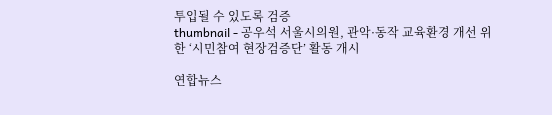투입될 수 있도록 검증
thumbnail - 공우석 서울시의원, 관악·동작 교육환경 개선 위한 ‘시민참여 현장검증단’ 활동 개시

연합뉴스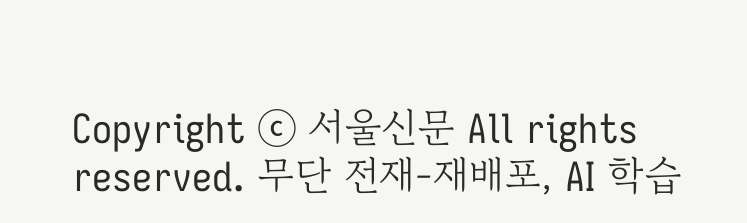Copyright ⓒ 서울신문 All rights reserved. 무단 전재-재배포, AI 학습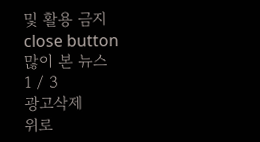및 활용 금지
close button
많이 본 뉴스
1 / 3
광고삭제
위로